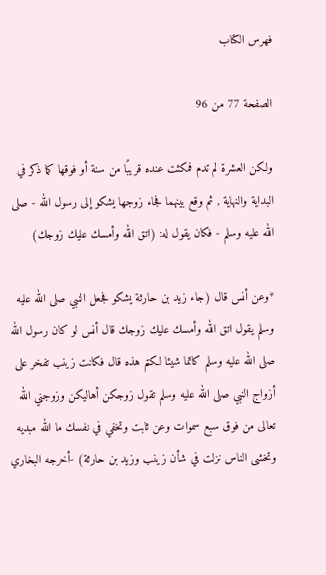فهرس الكتاب

الصفحة 77 من 96

ولكن العشرة لم تدم فمكثت عنده قريبًا من سنة أو فوقها كما ذكر في البداية والنهاية , ثم وقع بينهما فجاء زوجها يشكو إلى رسول الله - صلى الله عليه وسلم - فكان يقول له: (اتق الله وأمسك عليك زوجك)

*وعن أنس قال (جاء زيد بن حارثة يشكو فجعل النبي صلى الله عليه وسلم يقول اتق الله وأمسك عليك زوجك قال أنس لو كان رسول الله صلى الله عليه وسلم كاتما شيئا لكتم هذه قال فكانت زينب تفخر على أزواج النبي صلى الله عليه وسلم تقول زوجكن أهاليكن وزوجني الله تعالى من فوق سبع سموات وعن ثابت وتخفي في نفسك ما الله مبديه وتخشى الناس نزلت في شأن زينب وزيد بن حارثة) -أخرجه البخاري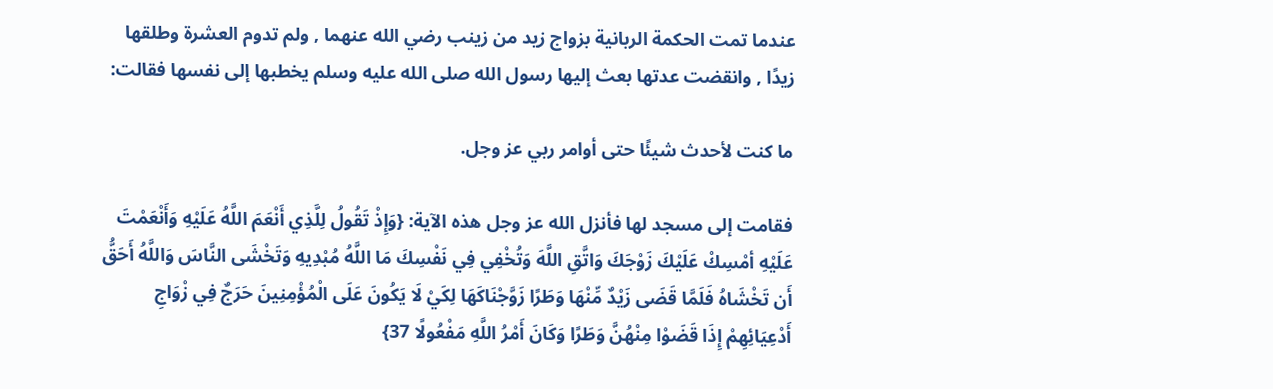عندما تمت الحكمة الربانية بزواج زيد من زينب رضي الله عنهما , ولم تدوم العشرة وطلقها زيدًا , وانقضت عدتها بعث إليها رسول الله صلى الله عليه وسلم يخطبها إلى نفسها فقالت:

ما كنت لأحدث شيئًا حتى أوامر ربي عز وجل.

فقامت إلى مسجد لها فأنزل الله عز وجل هذه الآية: {وَإِذْ تَقُولُ لِلَّذِي أَنْعَمَ اللَّهُ عَلَيْهِ وَأَنْعَمْتَ عَلَيْهِ أمْسِكْ عَلَيْكَ زَوْجَكَ وَاتَّقِ اللَّهَ وَتُخْفِي فِي نَفْسِكَ مَا اللَّهُ مُبْدِيهِ وَتَخْشَى النَّاسَ وَاللَّهُ أَحَقُّ أَن تَخْشَاهُ فَلَمَّا قَضَى زَيْدٌ مِّنْهَا وَطَرًا زَوَّجْنَاكَهَا لِكَيْ لَا يَكُونَ عَلَى الْمُؤْمِنِينَ حَرَجٌ فِي زْوَاجِ أَدْعِيَائِهِمْ إِذَا قَضَوْا مِنْهُنَّ وَطَرًا وَكَانَ أَمْرُ اللَّهِ مَفْعُولًا 37}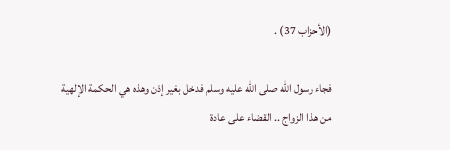(الأحزاب 37) .

فجاء رسول الله صلى الله عليه وسلم فدخل بغير إذن وهذه هي الحكمة الإلهية من هذا الزواج .. القضاء على عادة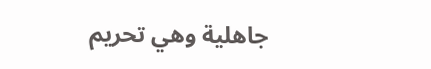جاهلية وهي تحريم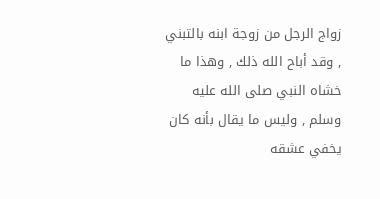زواج الرجل من زوجة ابنه بالتبني , وقد أباح الله ذلك , وهذا ما خشاه النبي صلى الله عليه وسلم , وليس ما يقال بأنه كان يخفي عشقه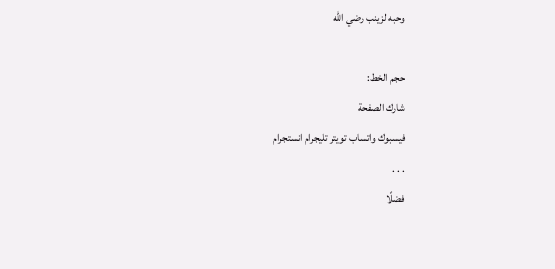وحبه لزينب رضي الله

حجم الخط:
شارك الصفحة
فيسبوك واتساب تويتر تليجرام انستجرام
. . .
فضلًا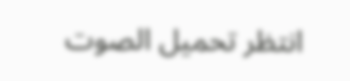انتظر تحميل الصوت